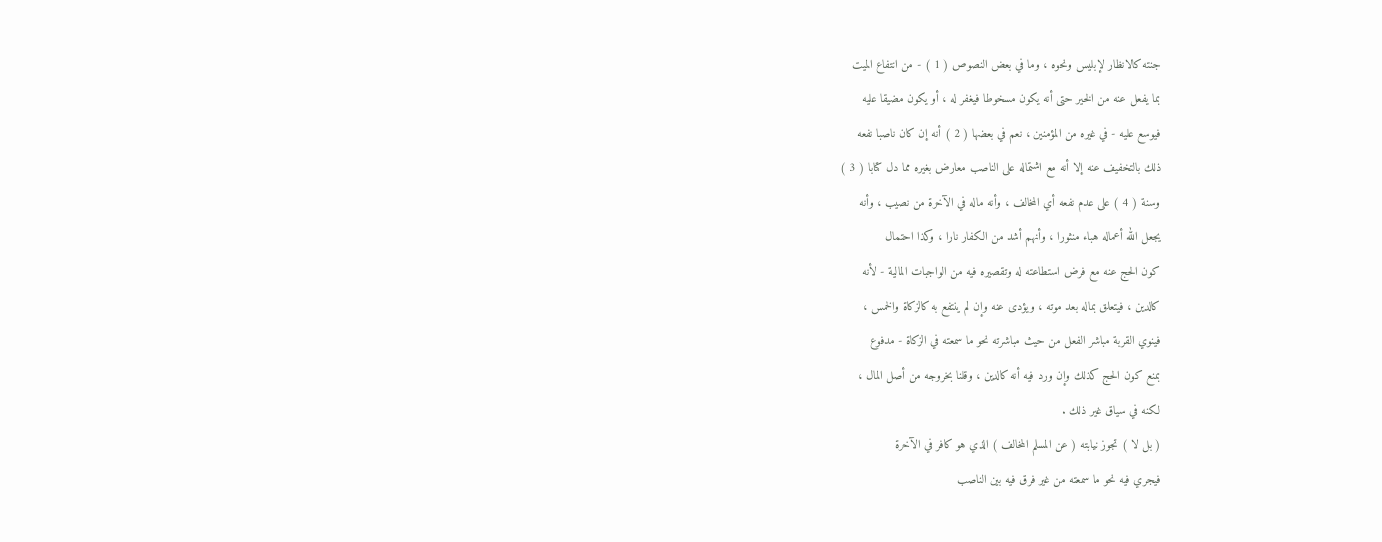جنته كالانظار لإبليس ونحوه ، وما في بعض النصوص ( 1 ) - من انتفاع الميت
بما يفعل عنه من الخير حتى أنه يكون مسخوطا فيغفر له ، أو يكون مضيقا عليه
فيوسع عليه - في غيره من المؤمنين ، نعم في بعضها ( 2 ) أنه إن كان ناصبا نفعه
ذلك بالتخفيف عنه إلا أنه مع اشتماله على الناصب معارض بغيره مما دل كتابا ( 3 )
وسنة ( 4 ) على عدم نفعه أي المخالف ، وأنه ماله في الآخرة من نصيب ، وأنه
يجعل الله أعماله هباء منثورا ، وأنهم أشد من الكفار نارا ، وكذا احتمال
كون الحج عنه مع فرض استطاعته له وتقصيره فيه من الواجبات المالية - لأنه
كالدين ، فيتعلق بماله بعد موته ، ويؤدى عنه وإن لم ينتفع به كالزكاة والخمس ،
فينوي القربة مباشر الفعل من حيث مباشرته نحو ما سمعته في الزكاة - مدفوع
بمنع كون الحج كذلك وإن ورد فيه أنه كالدين ، وقلنا بخروجه من أصل المال ،
لكنه في سياق غير ذلك .
( بل لا ) تجوز نيابته ( عن المسلم المخالف ) الذي هو كافر في الآخرة
فيجري فيه نحو ما سمعته من غير فرق فيه بين الناصب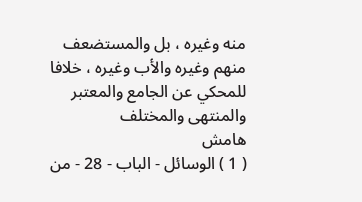منه وغيره ، بل والمستضعف
منهم وغيره والأب وغيره ، خلافا للمحكي عن الجامع والمعتبر والمنتهى والمختلف
هامش
( 1 ) الوسائل - الباب - 28 - من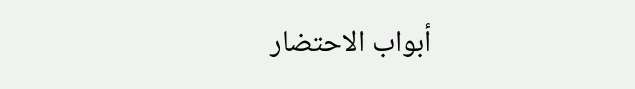أبواب الاحتضار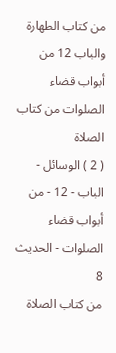من كتاب الطهارة
والباب 12 من أبواب قضاء الصلوات من كتاب الصلاة
( 2 ) الوسائل - الباب - 12 - من أبواب قضاء الصلوات - الحديث 8
من كتاب الصلاة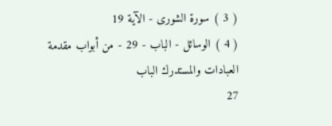( 3 ) سورة الشورى - الآية 19
( 4 ) الوسائل - الباب - 29 - من أبواب مقدمة العبادات والمستدرك الباب
27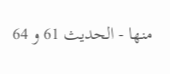منها - الحديث 61 و 64